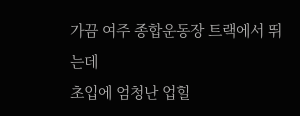가끔 여주 종합운동장 트랙에서 뛰는데
초입에 엄청난 업힐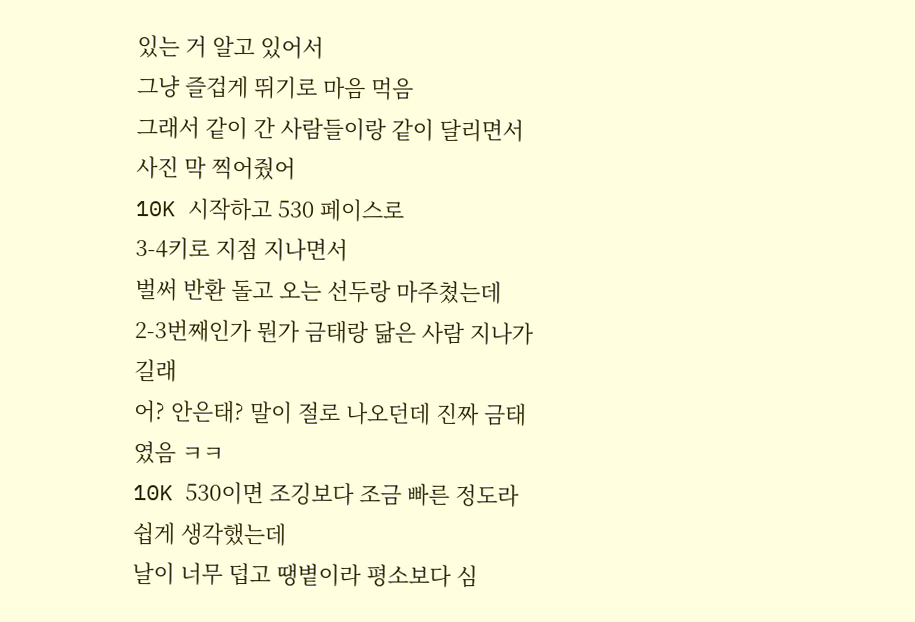있는 거 알고 있어서
그냥 즐겁게 뛰기로 마음 먹음
그래서 같이 간 사람들이랑 같이 달리면서 사진 막 찍어줬어
10K 시작하고 530 페이스로
3-4키로 지점 지나면서
벌써 반환 돌고 오는 선두랑 마주쳤는데
2-3번째인가 뭔가 금태랑 닮은 사람 지나가길래
어? 안은태? 말이 절로 나오던데 진짜 금태였음 ㅋㅋ
10K 530이면 조깅보다 조금 빠른 정도라 쉽게 생각했는데
날이 너무 덥고 땡볕이라 평소보다 심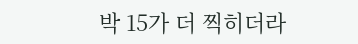박 15가 더 찍히더라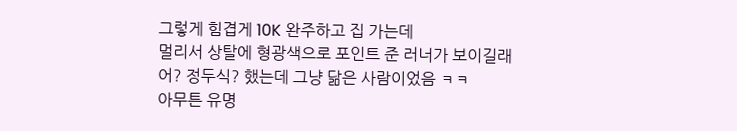그렇게 힘겹게 10K 완주하고 집 가는데
멀리서 상탈에 형광색으로 포인트 준 러너가 보이길래
어? 정두식? 했는데 그냥 닮은 사람이었음 ㅋㅋ
아무튼 유명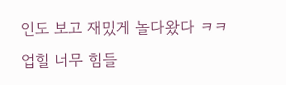인도 보고 재밌게 놀다왔다 ㅋㅋ
업힐 너무 힘들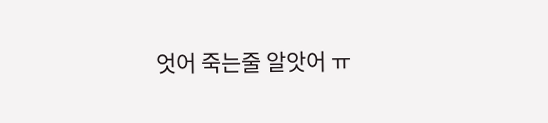엇어 죽는줄 알앗어 ㅠ